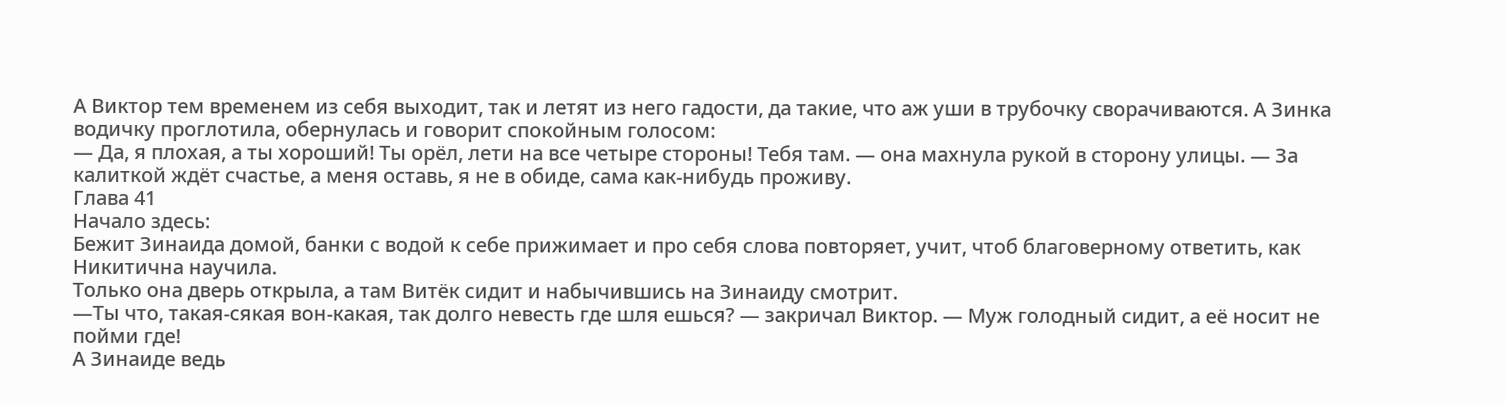А Виктор тем временем из себя выходит, так и летят из него гадости, да такие, что аж уши в трубочку сворачиваются. А Зинка водичку проглотила, обернулась и говорит спокойным голосом:
— Да, я плохая, а ты хороший! Ты орёл, лети на все четыре стороны! Тебя там. — она махнула рукой в сторону улицы. — За калиткой ждёт счастье, а меня оставь, я не в обиде, сама как-нибудь проживу.
Глава 41
Начало здесь:
Бежит Зинаида домой, банки с водой к себе прижимает и про себя слова повторяет, учит, чтоб благоверному ответить, как Никитична научила.
Только она дверь открыла, а там Витёк сидит и набычившись на Зинаиду смотрит.
—Ты что, такая-сякая вон-какая, так долго невесть где шля ешься? — закричал Виктор. — Муж голодный сидит, а её носит не пойми где!
А Зинаиде ведь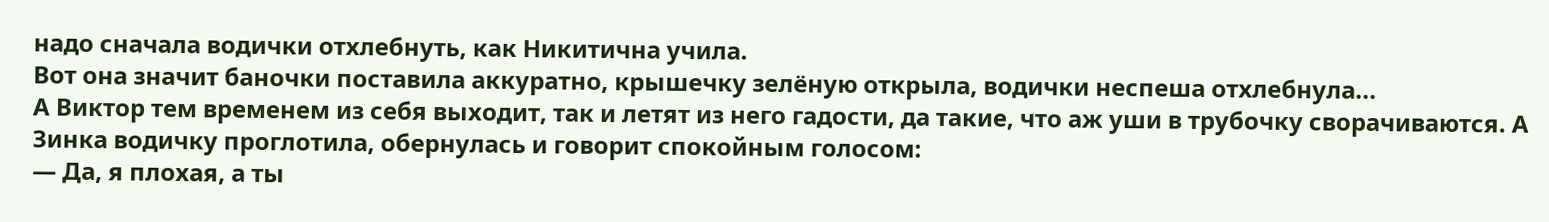надо сначала водички отхлебнуть, как Никитична учила.
Вот она значит баночки поставила аккуратно, крышечку зелёную открыла, водички неспеша отхлебнула...
А Виктор тем временем из себя выходит, так и летят из него гадости, да такие, что аж уши в трубочку сворачиваются. А Зинка водичку проглотила, обернулась и говорит спокойным голосом:
— Да, я плохая, а ты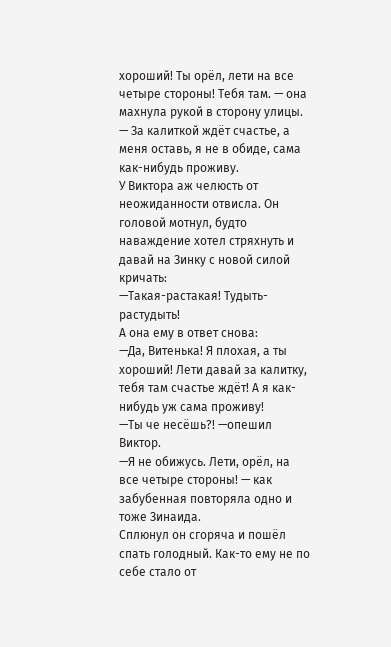хороший! Ты орёл, лети на все четыре стороны! Тебя там. — она махнула рукой в сторону улицы. — За калиткой ждёт счастье, а меня оставь, я не в обиде, сама как-нибудь проживу.
У Виктора аж челюсть от неожиданности отвисла. Он головой мотнул, будто наваждение хотел стряхнуть и давай на Зинку с новой силой кричать:
—Такая-растакая! Тудыть-растудыть!
А она ему в ответ снова:
—Да, Витенька! Я плохая, а ты хороший! Лети давай за калитку, тебя там счастье ждёт! А я как-нибудь уж сама проживу!
—Ты че несёшь?! —опешил Виктор.
—Я не обижусь. Лети, орёл, на все четыре стороны! — как забубенная повторяла одно и тоже Зинаида.
Сплюнул он сгоряча и пошёл спать голодный. Как-то ему не по себе стало от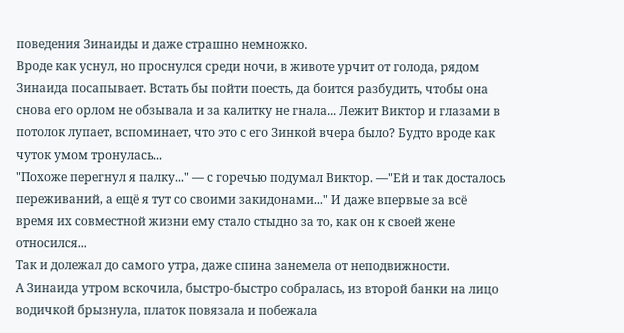поведения Зинаиды и даже страшно немножко.
Вроде как уснул, но проснулся среди ночи, в животе урчит от голода, рядом Зинаида посапывает. Встать бы пойти поесть, да боится разбудить, чтобы она снова его орлом не обзывала и за калитку не гнала... Лежит Виктор и глазами в потолок лупает, вспоминает, что это с его Зинкой вчера было? Будто вроде как чуток умом тронулась...
"Похоже перегнул я палку..." — с горечью подумал Виктор. —"Ей и так досталось переживаний, а ещё я тут со своими закидонами..." И даже впервые за всё время их совместной жизни ему стало стыдно за то, как он к своей жене относился...
Так и долежал до самого утра, даже спина занемела от неподвижности.
А Зинаида утром вскочила, быстро-быстро собралась, из второй банки на лицо водичкой брызнула, платок повязала и побежала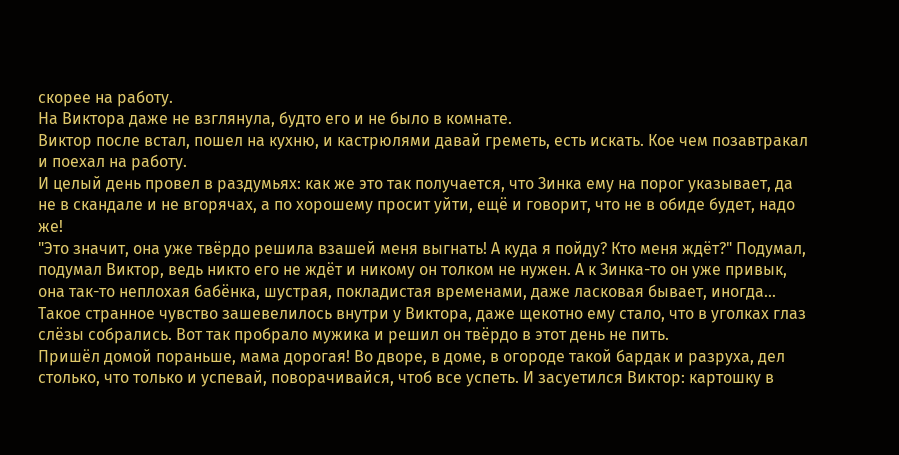скорее на работу.
На Виктора даже не взглянула, будто его и не было в комнате.
Виктор после встал, пошел на кухню, и кастрюлями давай греметь, есть искать. Кое чем позавтракал и поехал на работу.
И целый день провел в раздумьях: как же это так получается, что Зинка ему на порог указывает, да не в скандале и не вгорячах, а по хорошему просит уйти, ещё и говорит, что не в обиде будет, надо же!
"Это значит, она уже твёрдо решила взашей меня выгнать! А куда я пойду? Кто меня ждёт?" Подумал, подумал Виктор, ведь никто его не ждёт и никому он толком не нужен. А к Зинка-то он уже привык, она так-то неплохая бабёнка, шустрая, покладистая временами, даже ласковая бывает, иногда...
Такое странное чувство зашевелилось внутри у Виктора, даже щекотно ему стало, что в уголках глаз слёзы собрались. Вот так пробрало мужика и решил он твёрдо в этот день не пить.
Пришёл домой пораньше, мама дорогая! Во дворе, в доме, в огороде такой бардак и разруха, дел столько, что только и успевай, поворачивайся, чтоб все успеть. И засуетился Виктор: картошку в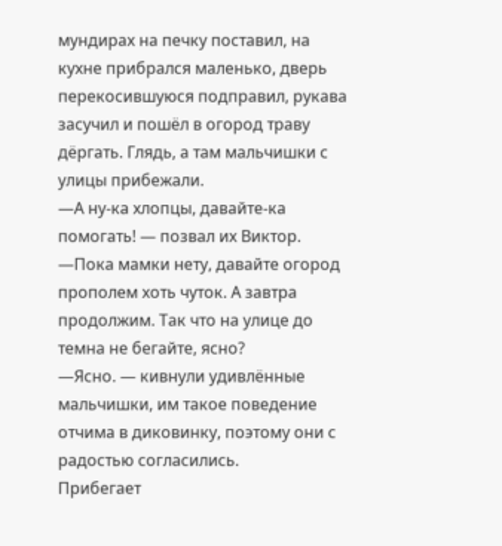мундирах на печку поставил, на кухне прибрался маленько, дверь перекосившуюся подправил, рукава засучил и пошёл в огород траву дёргать. Глядь, а там мальчишки с улицы прибежали.
—А ну-ка хлопцы, давайте-ка помогать! — позвал их Виктор. —Пока мамки нету, давайте огород прополем хоть чуток. А завтра продолжим. Так что на улице до темна не бегайте, ясно?
—Ясно. — кивнули удивлённые мальчишки, им такое поведение отчима в диковинку, поэтому они с радостью согласились.
Прибегает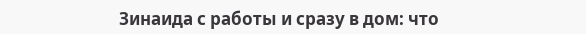Зинаида с работы и сразу в дом: что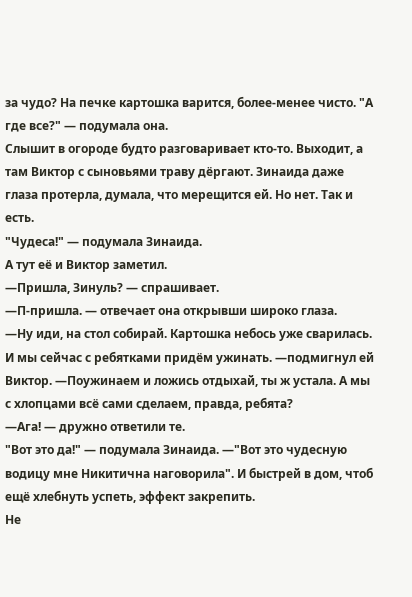за чудо? На печке картошка варится, более-менее чисто. "А где все?" — подумала она.
Слышит в огороде будто разговаривает кто-то. Выходит, а там Виктор с сыновьями траву дёргают. Зинаида даже глаза протерла, думала, что мерещится ей. Но нет. Так и есть.
"Чудеса!" — подумала Зинаида.
А тут её и Виктор заметил.
—Пришла, Зинуль? — спрашивает.
—П-пришла. — отвечает она открывши широко глаза.
—Ну иди, на стол собирай. Картошка небось уже сварилась. И мы сейчас с ребятками придём ужинать. —подмигнул ей Виктор. —Поужинаем и ложись отдыхай, ты ж устала. А мы с хлопцами всё сами сделаем, правда, ребята?
—Ага! — дружно ответили те.
"Вот это да!" — подумала Зинаида. —"Вот это чудесную водицу мне Никитична наговорила". И быстрей в дом, чтоб ещё хлебнуть успеть, эффект закрепить.
Не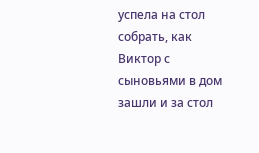успела на стол собрать, как Виктор с сыновьями в дом зашли и за стол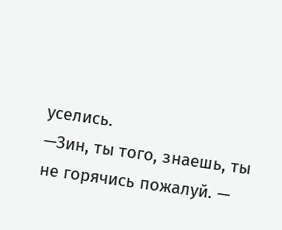уселись.
—Зин, ты того, знаешь, ты не горячись пожалуй. —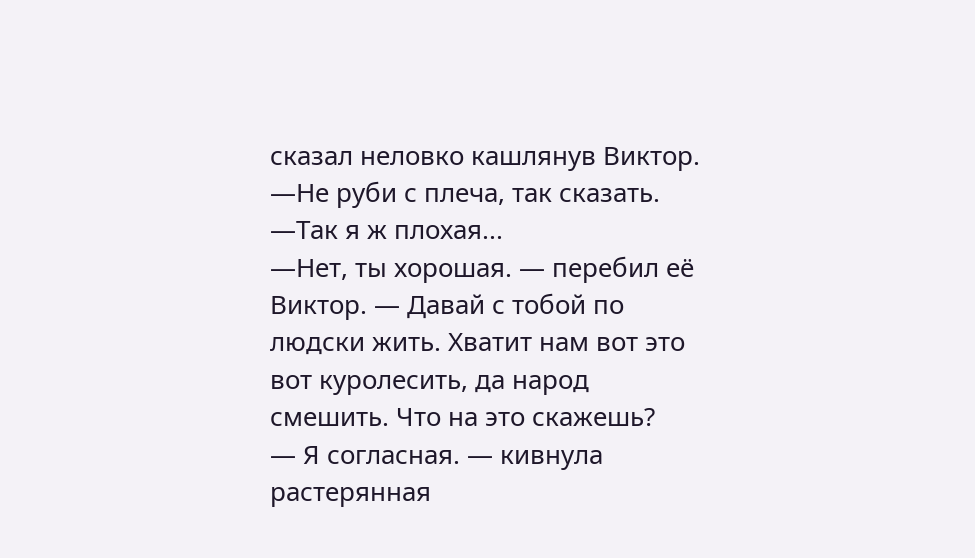сказал неловко кашлянув Виктор. —Не руби с плеча, так сказать.
—Так я ж плохая...
—Нет, ты хорошая. — перебил её Виктор. — Давай с тобой по людски жить. Хватит нам вот это вот куролесить, да народ смешить. Что на это скажешь?
— Я согласная. — кивнула растерянная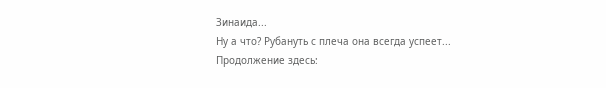Зинаида...
Ну а что? Рубануть с плеча она всегда успеет...
Продолжение здесь: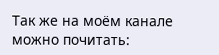Так же на моём канале можно почитать: